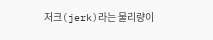저크(jerk)라는 물리량이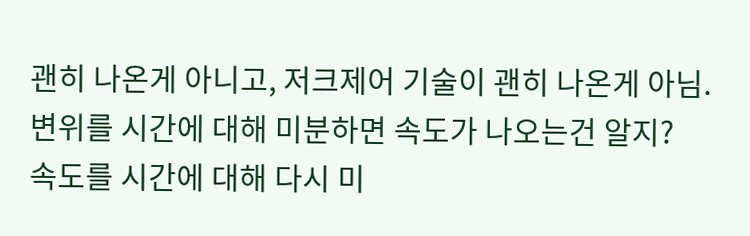괜히 나온게 아니고, 저크제어 기술이 괜히 나온게 아님.
변위를 시간에 대해 미분하면 속도가 나오는건 알지?
속도를 시간에 대해 다시 미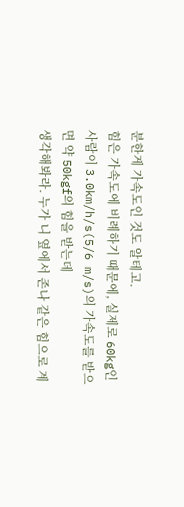분한게 가속도인 것도 알테고.
힘은 가속도에 비례하기 때문에, 실제로 60kg인 사람이 3.0km/h/s(5/6 m/s)의 가속도를 받으면 약 50kgf의 힘을 받는데
생각해봐라. 누가 니 옆에서 존나 같은 힘으로 계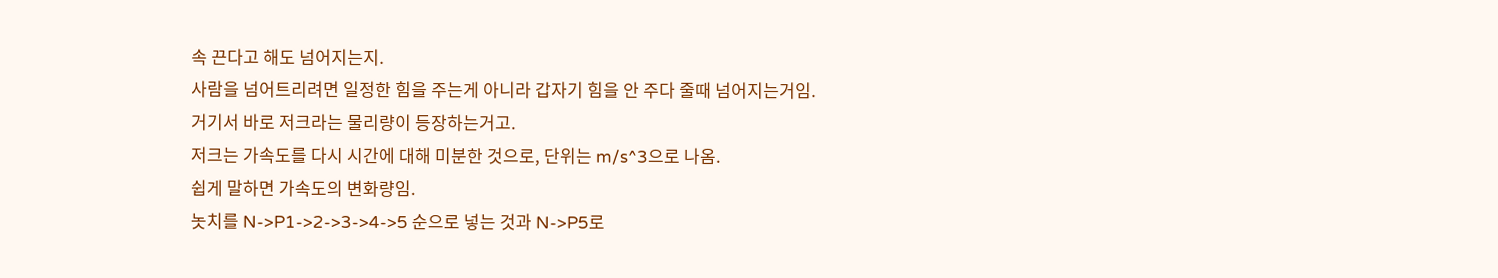속 끈다고 해도 넘어지는지.
사람을 넘어트리려면 일정한 힘을 주는게 아니라 갑자기 힘을 안 주다 줄때 넘어지는거임.
거기서 바로 저크라는 물리량이 등장하는거고.
저크는 가속도를 다시 시간에 대해 미분한 것으로, 단위는 m/s^3으로 나옴.
쉽게 말하면 가속도의 변화량임.
놋치를 N->P1->2->3->4->5 순으로 넣는 것과 N->P5로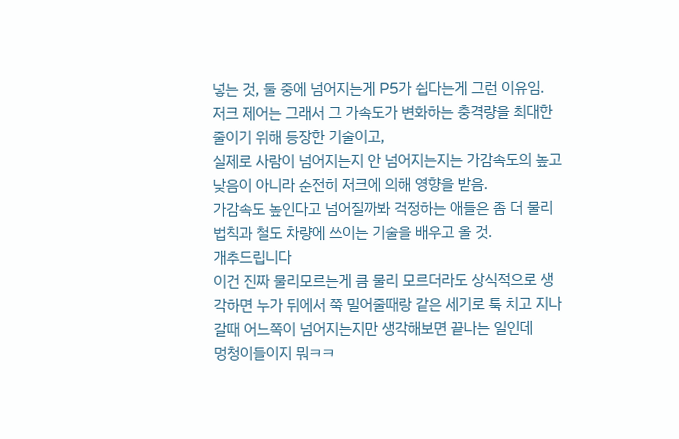넣는 것, 둘 중에 넘어지는게 P5가 쉽다는게 그런 이유임.
저크 제어는 그래서 그 가속도가 변화하는 충격량을 최대한 줄이기 위해 등장한 기술이고,
실제로 사람이 넘어지는지 안 넘어지는지는 가감속도의 높고 낮음이 아니라 순전히 저크에 의해 영향을 받음.
가감속도 높인다고 넘어질까봐 걱정하는 애들은 좀 더 물리 법칙과 철도 차량에 쓰이는 기술을 배우고 올 것.
개추드립니다
이건 진짜 물리모르는게 큼 물리 모르더라도 상식적으로 생각하면 누가 뒤에서 쭉 밀어줄때랑 같은 세기로 툭 치고 지나갈때 어느쪽이 넘어지는지만 생각해보면 끝나는 일인데
멍청이들이지 뭐ㅋㅋ